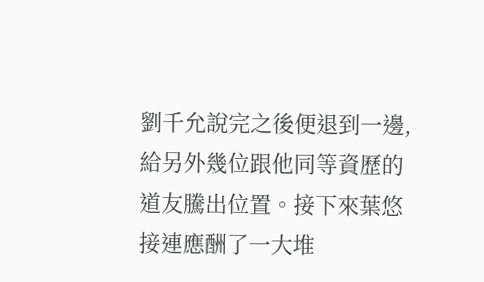劉千允說完之後便退到一邊,給另外幾位跟他同等資歷的道友騰出位置。接下來葉悠接連應酬了一大堆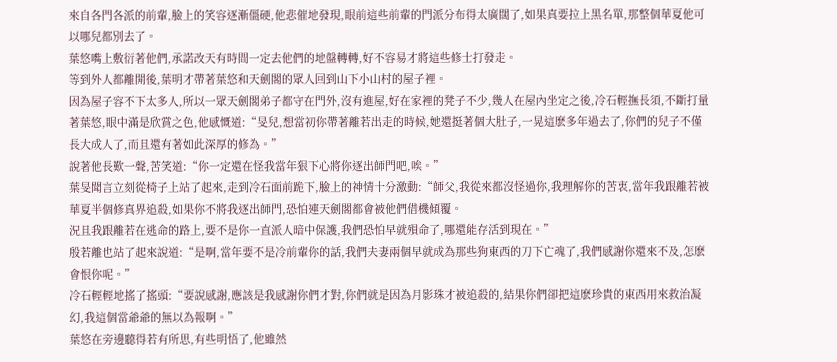來自各門各派的前輩,臉上的笑容逐漸僵硬,他悲催地發現,眼前這些前輩的門派分布得太廣闊了,如果真要拉上黑名單,那整個華夏他可以哪兒都別去了。
葉悠嘴上敷衍著他們,承諾改天有時間一定去他們的地盤轉轉,好不容易才將這些修士打發走。
等到外人都離開後,葉明才帶著葉悠和天劍閣的眾人回到山下小山村的屋子裡。
因為屋子容不下太多人,所以一眾天劍閣弟子都守在門外,沒有進屋,好在家裡的凳子不少,幾人在屋內坐定之後,冷石輕撫長須,不斷打量著葉悠,眼中滿是欣賞之色,他感慨道:“旻兒,想當初你帶著離若出走的時候,她還挺著個大肚子,一晃這麽多年過去了,你們的兒子不僅長大成人了,而且還有著如此深厚的修為。”
說著他長歎一聲,苦笑道:“你一定還在怪我當年狠下心將你逐出師門吧,唉。”
葉旻聞言立刻從椅子上站了起來,走到冷石面前跪下,臉上的神情十分激動:“師父,我從來都沒怪過你,我理解你的苦衷,當年我跟離若被華夏半個修真界追殺,如果你不將我逐出師門,恐怕連天劍閣都會被他們借機傾覆。
況且我跟離若在逃命的路上,要不是你一直派人暗中保護,我們恐怕早就殞命了,哪還能存活到現在。”
殷若離也站了起來說道:“是啊,當年要不是冷前輩你的話,我們夫妻兩個早就成為那些狗東西的刀下亡魂了,我們感謝你還來不及,怎麽會恨你呢。”
冷石輕輕地搖了搖頭:“要說感謝,應該是我感謝你們才對,你們就是因為月影珠才被追殺的,結果你們卻把這麽珍貴的東西用來救治凝幻,我這個當爺爺的無以為報啊。”
葉悠在旁邊聽得若有所思,有些明悟了,他雖然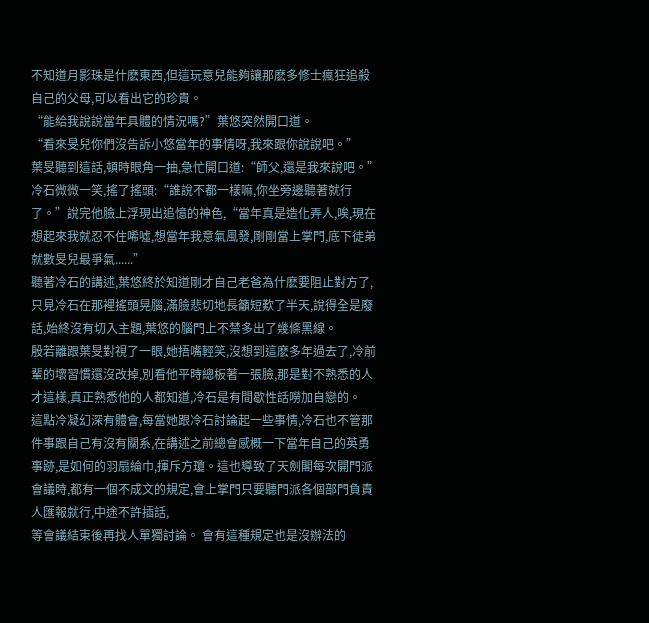不知道月影珠是什麽東西,但這玩意兒能夠讓那麽多修士瘋狂追殺自己的父母,可以看出它的珍貴。
“能給我說說當年具體的情況嗎?”葉悠突然開口道。
“看來旻兒你們沒告訴小悠當年的事情呀,我來跟你說說吧。”
葉旻聽到這話,頓時眼角一抽,急忙開口道:“師父,還是我來說吧。”
冷石微微一笑,搖了搖頭:“誰說不都一樣嘛,你坐旁邊聽著就行了。”說完他臉上浮現出追憶的神色,“當年真是造化弄人,唉,現在想起來我就忍不住唏噓,想當年我意氣風發,剛剛當上掌門,底下徒弟就數旻兒最爭氣......”
聽著冷石的講述,葉悠終於知道剛才自己老爸為什麽要阻止對方了,只見冷石在那裡搖頭晃腦,滿臉悲切地長籲短歎了半天,說得全是廢話,始終沒有切入主題,葉悠的腦門上不禁多出了幾條黑線。
殷若離跟葉旻對視了一眼,她捂嘴輕笑,沒想到這麽多年過去了,冷前輩的壞習慣還沒改掉,別看他平時總板著一張臉,那是對不熟悉的人才這樣,真正熟悉他的人都知道,冷石是有間歇性話嘮加自戀的。
這點冷凝幻深有體會,每當她跟冷石討論起一些事情,冷石也不管那件事跟自己有沒有關系,在講述之前總會感概一下當年自己的英勇事跡,是如何的羽扇綸巾,揮斥方瓊。這也導致了天劍閣每次開門派會議時,都有一個不成文的規定,會上掌門只要聽門派各個部門負責人匯報就行,中途不許插話,
等會議結束後再找人單獨討論。 會有這種規定也是沒辦法的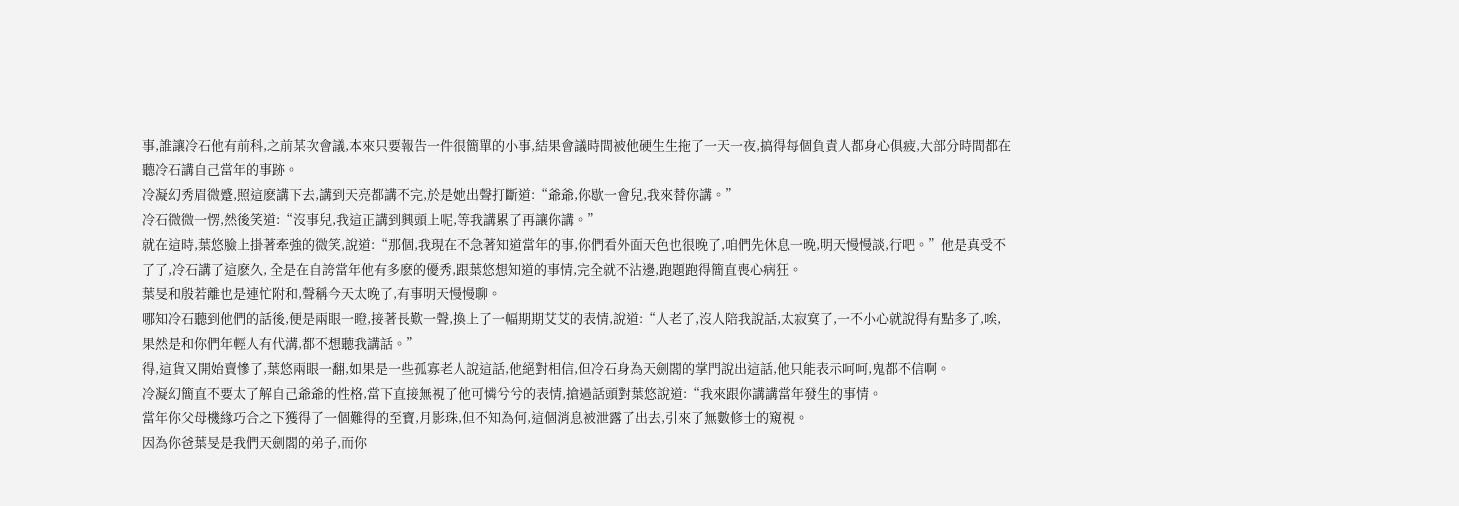事,誰讓冷石他有前科,之前某次會議,本來只要報告一件很簡單的小事,結果會議時間被他硬生生拖了一天一夜,搞得每個負責人都身心俱疲,大部分時間都在聽冷石講自己當年的事跡。
冷凝幻秀眉微蹙,照這麽講下去,講到天亮都講不完,於是她出聲打斷道:“爺爺,你歇一會兒,我來替你講。”
冷石微微一愣,然後笑道:“沒事兒,我這正講到興頭上呢,等我講累了再讓你講。”
就在這時,葉悠臉上掛著牽強的微笑,說道:“那個,我現在不急著知道當年的事,你們看外面天色也很晚了,咱們先休息一晚,明天慢慢談,行吧。”他是真受不了了,冷石講了這麽久, 全是在自誇當年他有多麽的優秀,跟葉悠想知道的事情,完全就不沾邊,跑題跑得簡直喪心病狂。
葉旻和殷若離也是連忙附和,聲稱今天太晚了,有事明天慢慢聊。
哪知冷石聽到他們的話後,便是兩眼一瞪,接著長歎一聲,換上了一幅期期艾艾的表情,說道:“人老了,沒人陪我說話,太寂寞了,一不小心就說得有點多了,唉,果然是和你們年輕人有代溝,都不想聽我講話。”
得,這貨又開始賣慘了,葉悠兩眼一翻,如果是一些孤寡老人說這話,他絕對相信,但冷石身為天劍閣的掌門說出這話,他只能表示呵呵,鬼都不信啊。
冷凝幻簡直不要太了解自己爺爺的性格,當下直接無視了他可憐兮兮的表情,搶過話頭對葉悠說道:“我來跟你講講當年發生的事情。
當年你父母機緣巧合之下獲得了一個難得的至寶,月影珠,但不知為何,這個消息被泄露了出去,引來了無數修士的窺視。
因為你爸葉旻是我們天劍閣的弟子,而你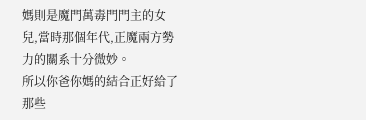媽則是魔門萬毒門門主的女兒,當時那個年代,正魔兩方勢力的關系十分微妙。
所以你爸你媽的結合正好給了那些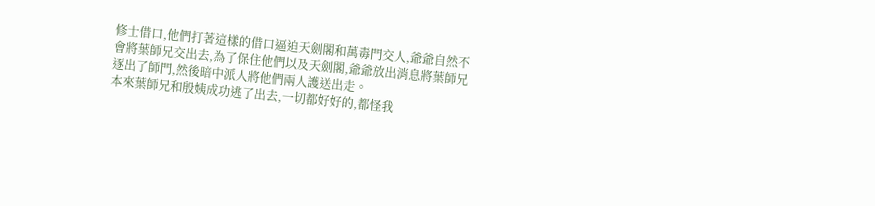修士借口,他們打著這樣的借口逼迫天劍閣和萬毒門交人,爺爺自然不會將葉師兄交出去,為了保住他們以及天劍閣,爺爺放出消息將葉師兄逐出了師門,然後暗中派人將他們兩人護送出走。
本來葉師兄和殷姨成功逃了出去,一切都好好的,都怪我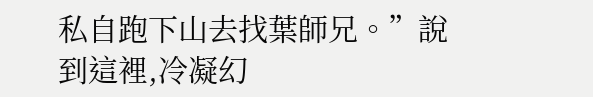私自跑下山去找葉師兄。”說到這裡,冷凝幻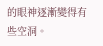的眼神逐漸變得有些空洞。